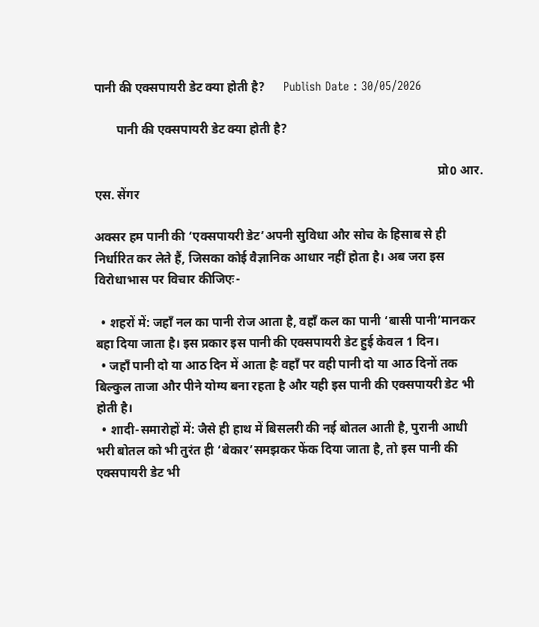पानी की एक्सपायरी डेट क्या होती है?      Publish Date : 30/05/2026

       पानी की एक्सपायरी डेट क्या होती है?

                                                                                                              प्रो0 आर. एस. सेंगर

अक्सर हम पानी की ‘एक्सपायरी डेट’अपनी सुविधा और सोच के हिसाब से ही निर्धारित कर लेते हैं, जिसका कोई वैज्ञानिक आधार नहीं होता है। अब जरा इस विरोधाभास पर विचार कीजिएः-

  • शहरों में: जहाँ नल का पानी रोज आता है, वहाँ कल का पानी ‘बासी पानी’मानकर बहा दिया जाता है। इस प्रकार इस पानी की एक्सपायरी डेट हुई केवल 1 दिन।
  • जहाँ पानी दो या आठ दिन में आता हैः वहाँ पर वही पानी दो या आठ दिनों तक बिल्कुल ताजा और पीने योग्य बना रहता है और यही इस पानी की एक्सपायरी डेट भी होती है।
  • शादी-समारोहों में: जैसे ही हाथ में बिसलरी की नई बोतल आती है, पुरानी आधी भरी बोतल को भी तुरंत ही ‘बेकार’समझकर फेंक दिया जाता है, तो इस पानी की एक्सपायरी डेट भी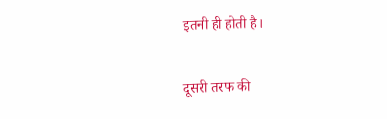इतनी ही होती है।

दूसरी तरफ की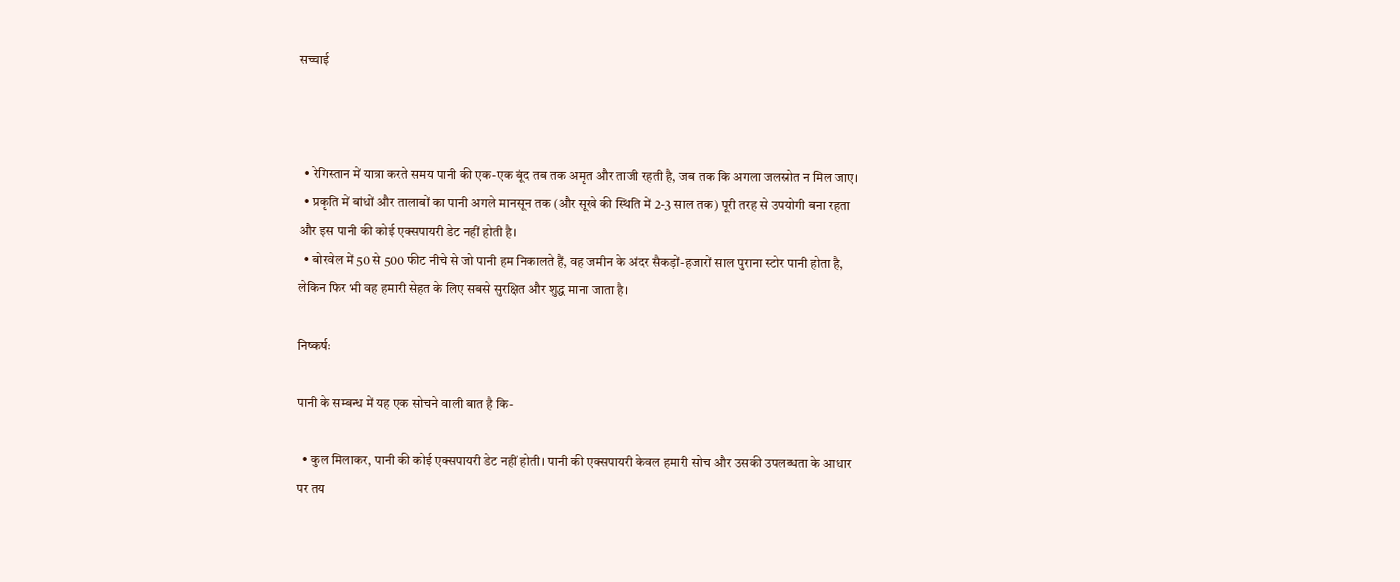सच्चाई



  • रेगिस्तान में यात्रा करते समय पानी की एक-एक बूंद तब तक अमृत और ताजी रहती है, जब तक कि अगला जलस्रोत न मिल जाए।
  • प्रकृति में बांधों और तालाबों का पानी अगले मानसून तक (और सूखे की स्थिति में 2-3 साल तक) पूरी तरह से उपयोगी बना रहता और इस पानी की कोई एक्सपायरी डेट नहीं होती है।
  • बोरवेल में 50 से 500 फीट नीचे से जो पानी हम निकालते हैं, वह जमीन के अंदर सैकड़ों-हजारों साल पुराना स्टोर पानी होता है, लेकिन फिर भी वह हमारी सेहत के लिए सबसे सुरक्षित और शुद्ध माना जाता है।

निष्कर्षः

पानी के सम्बन्ध में यह एक सोचने वाली बात है कि-

  • कुल मिलाकर, पानी की कोई एक्सपायरी डेट नहीं होती। पानी की एक्सपायरी केवल हमारी सोच और उसकी उपलब्धता के आधार पर तय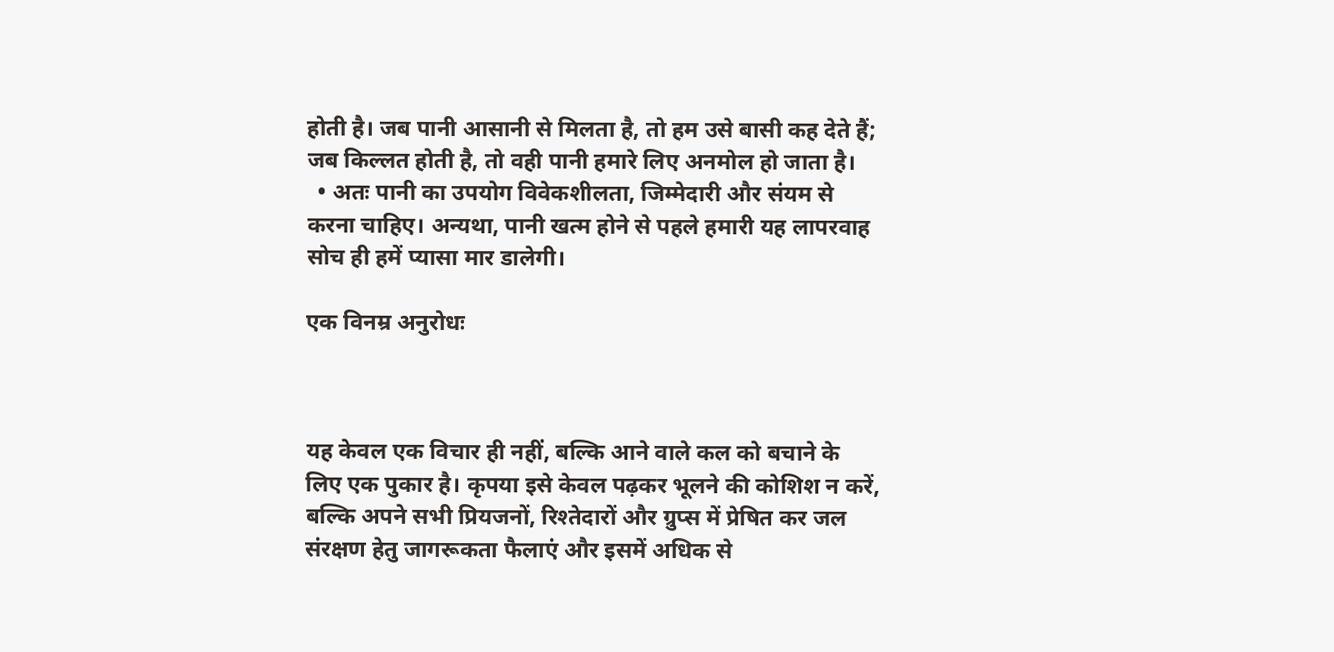होती है। जब पानी आसानी से मिलता है, तो हम उसे बासी कह देते हैं; जब किल्लत होती है, तो वही पानी हमारे लिए अनमोल हो जाता है।
  • अतः पानी का उपयोग विवेकशीलता, जिम्मेदारी और संयम से करना चाहिए। अन्यथा, पानी खत्म होने से पहले हमारी यह लापरवाह सोच ही हमें प्यासा मार डालेगी।

एक विनम्र अनुरोधः



यह केवल एक विचार ही नहीं, बल्कि आने वाले कल को बचाने के लिए एक पुकार है। कृपया इसे केवल पढ़कर भूलने की कोशिश न करें, बल्कि अपने सभी प्रियजनों, रिश्तेदारों और ग्रुप्स में प्रेषित कर जल संरक्षण हेतु जागरूकता फैलाएं और इसमें अधिक से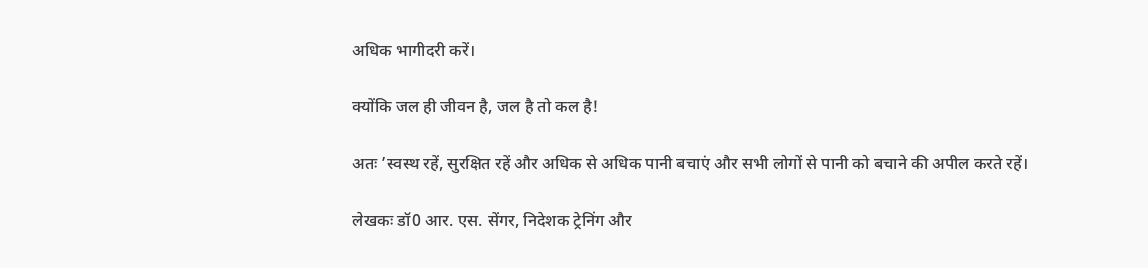अधिक भागीदरी करें।

क्योंकि जल ही जीवन है, जल है तो कल है!

अतः ’स्वस्थ रहें, सुरक्षित रहें और अधिक से अधिक पानी बचाएं और सभी लोगों से पानी को बचाने की अपील करते रहें।

लेखकः डॉ0 आर. एस. सेंगर, निदेशक ट्रेनिंग और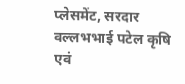प्लेसमेंट, सरदार वल्लभभाई पटेल कृषि एवं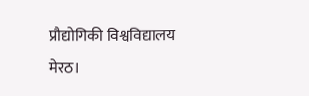प्रौद्योगिकी विश्वविद्यालय मेरठ।